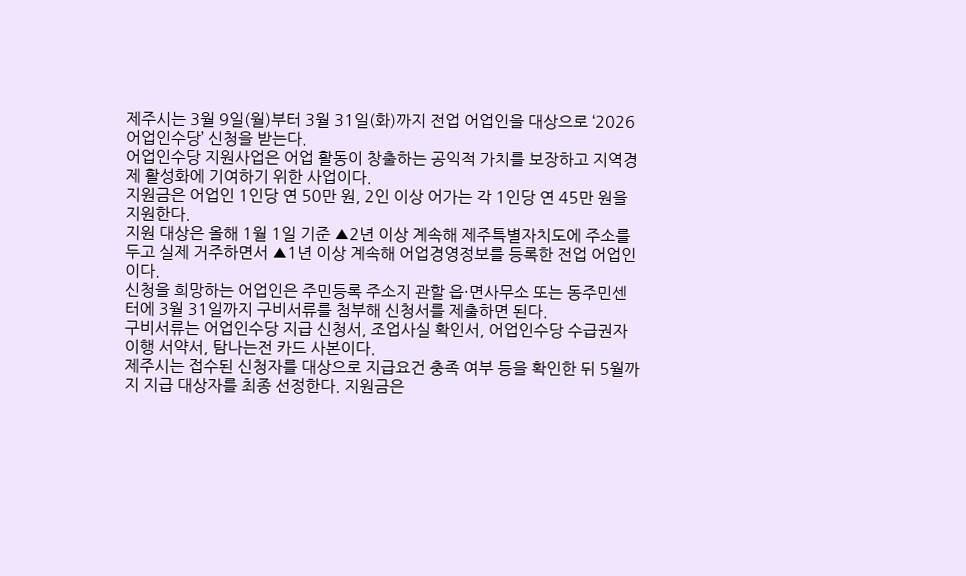제주시는 3월 9일(월)부터 3월 31일(화)까지 전업 어업인을 대상으로 ‘2026 어업인수당’ 신청을 받는다.
어업인수당 지원사업은 어업 활동이 창출하는 공익적 가치를 보장하고 지역경제 활성화에 기여하기 위한 사업이다.
지원금은 어업인 1인당 연 50만 원, 2인 이상 어가는 각 1인당 연 45만 원을 지원한다.
지원 대상은 올해 1월 1일 기준 ▲2년 이상 계속해 제주특별자치도에 주소를 두고 실제 거주하면서 ▲1년 이상 계속해 어업경영정보를 등록한 전업 어업인이다.
신청을 희망하는 어업인은 주민등록 주소지 관할 읍·면사무소 또는 동주민센터에 3월 31일까지 구비서류를 첨부해 신청서를 제출하면 된다.
구비서류는 어업인수당 지급 신청서, 조업사실 확인서, 어업인수당 수급권자 이행 서약서, 탐나는전 카드 사본이다.
제주시는 접수된 신청자를 대상으로 지급요건 충족 여부 등을 확인한 뒤 5월까지 지급 대상자를 최종 선정한다. 지원금은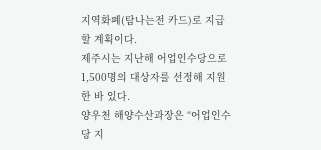지역화폐(탐나는전 카드)로 지급할 계획이다.
제주시는 지난해 어업인수당으로 1,500명의 대상자를 선정해 지원한 바 있다.
양우천 해양수산과장은 “어업인수당 지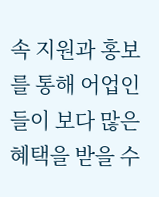속 지원과 홍보를 통해 어업인들이 보다 많은 혜택을 받을 수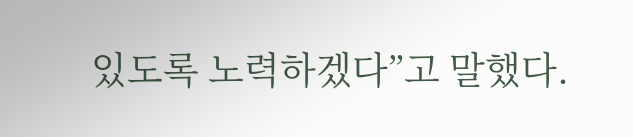있도록 노력하겠다”고 말했다.